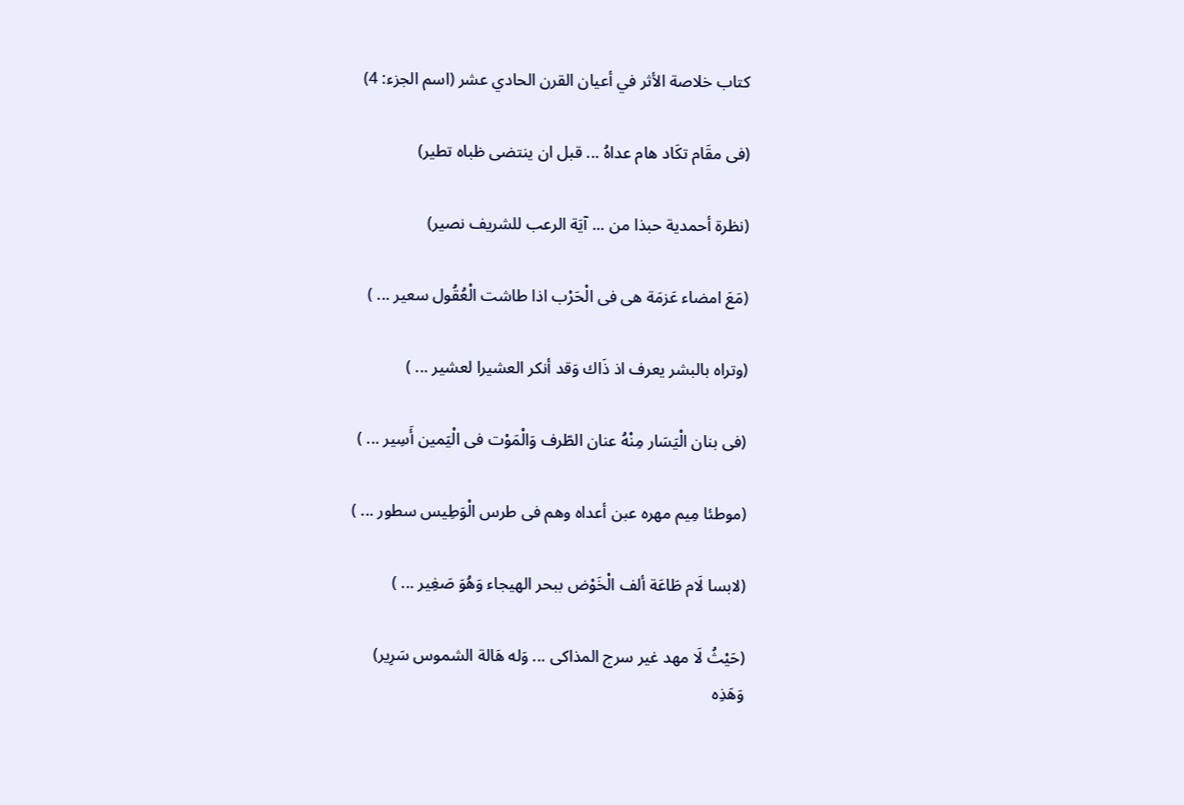كتاب خلاصة الأثر في أعيان القرن الحادي عشر (اسم الجزء: 4)

(فى مقَام تكَاد هام عداهُ ... قبل ان ينتضى ظباه تطير)

(نظرة أحمدية حبذا من ... آيَة الرعب للشريف نصير)

(مَعَ امضاء عَزمَة هى فى الْحَرْب اذا طاشت الْعُقُول سعير ... )

(وتراه بالبشر يعرف اذ ذَاك وَقد أنكر العشيرا لعشير ... )

(فى بنان الْيَسَار مِنْهُ عنان الطّرف وَالْمَوْت فى الْيَمين أَسِير ... )

(موطئا مِيم مهره عبن أعداه وهم فى طرس الْوَطِيس سطور ... )

(لابسا لَام طَاعَة ألف الْخَوْض ببحر الهيجاء وَهُوَ صَغِير ... )

(حَيْثُ لَا مهد غير سرج المذاكى ... وَله هَالة الشموس سَرِير)
وَهَذِه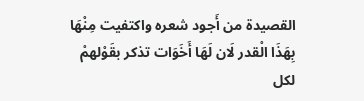القصيدة من أَجود شعره واكتفيت مِنْهَا بِهَذَا الْقدر لَان لَهَا أَخَوَات تذكر بقَوْلهمْ لكل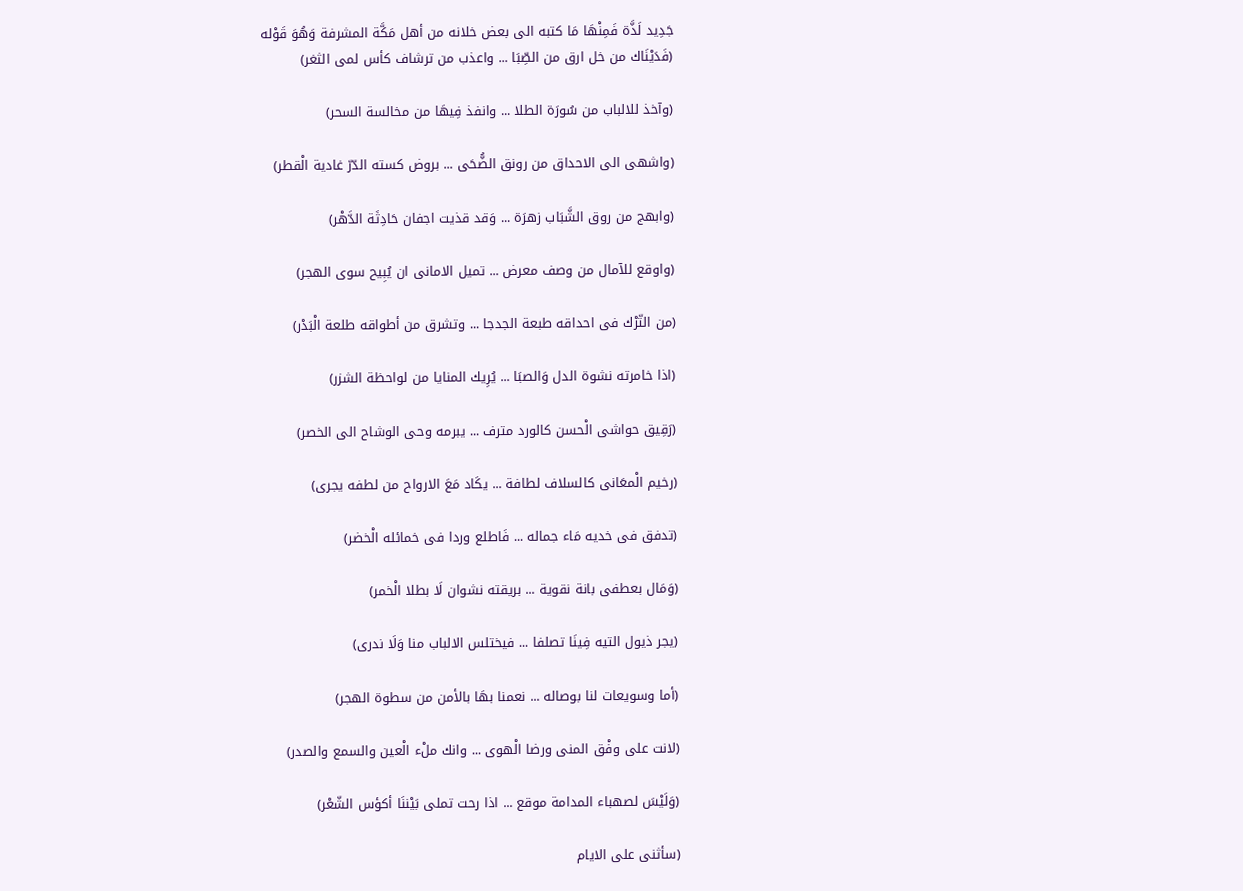جَدِيد لَذَّة فَمِنْهَا مَا كتبه الى بعض خلانه من أهل مَكَّة المشرفة وَهُوَ قَوْله
(فَدَيْنَاك من خل ارق من الصِّبَا ... واعذب من ترشاف كأس لمى الثغر)

(وآخذ للالباب من سُورَة الطلا ... وانفذ فِيهَا من مخالسة السحر)

(واشهى الى الاحداق من رونق الضُّحَى ... بروض كسته الدّرّ غادية الْقطر)

(وابهج من روق الشَّبَاب زهرَة ... وَقد قذيت اجفان حَادِثَة الدَّهْر)

(واوقع للآمال من وصف معرض ... تميل الامانى ان يُبِيح سوى الهجر)

(من التّرْك فى احداقه طبعة الجدجا ... وتشرق من أطواقه طلعة الْبَدْر)

(اذا خامرته نشوة الدل وَالصبَا ... يُرِيك المنايا من لواحظة الشزر)

(رَقِيق حواشى الْحسن كالورد مترف ... يبرمه وحى الوشاح الى الخصر)

(رخيم الْمعَانى كالسلاف لطافة ... يكَاد مَعَ الارواح من لطفه يجرى)

(تدفق فى خديه مَاء جماله ... فَاطلع وردا فى خمائله الْخضر)

(وَمَال بعطفى بانة نقوية ... بريقته نشوان لَا بطلا الْخمر)

(يجر ذيول التيه فِينَا تصلفا ... فيختلس الالباب منا وَلَا ندرى)

(أما وسويعات لنا بوصاله ... نعمنا بهَا بالأمن من سطوة الهجر)

(لانت على وفْق المنى ورضا الْهوى ... وانك ملْء الْعين والسمع والصدر)

(وَلَيْسَ لصهباء المدامة موقع ... اذا رحت تملى بَيْننَا أكؤس الشّعْر)

(سأثنى على الايام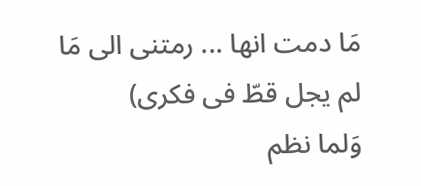مَا دمت انها ... رمتنى الى مَا لم يجل قطّ فى فكرى)
وَلما نظم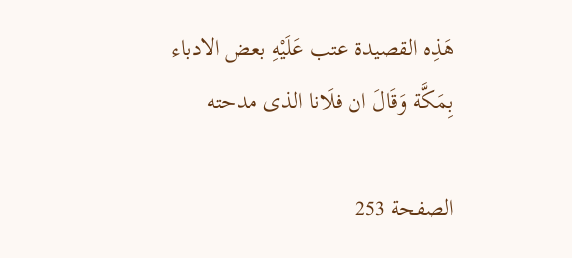هَذِه القصيدة عتب عَلَيْهِ بعض الادباء بِمَكَّة وَقَالَ ان فلَانا الذى مدحته

الصفحة 253